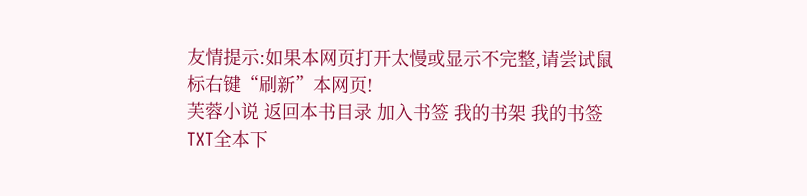友情提示:如果本网页打开太慢或显示不完整,请尝试鼠标右键“刷新”本网页!
芙蓉小说 返回本书目录 加入书签 我的书架 我的书签 TXT全本下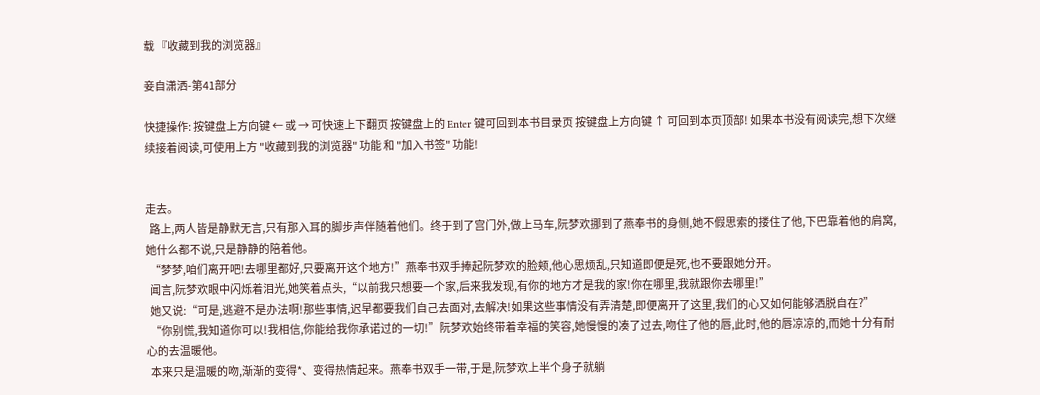载 『收藏到我的浏览器』

妾自潇洒-第41部分

快捷操作: 按键盘上方向键 ← 或 → 可快速上下翻页 按键盘上的 Enter 键可回到本书目录页 按键盘上方向键 ↑ 可回到本页顶部! 如果本书没有阅读完,想下次继续接着阅读,可使用上方 "收藏到我的浏览器" 功能 和 "加入书签" 功能!


走去。
  路上,两人皆是静默无言,只有那入耳的脚步声伴随着他们。终于到了宫门外,做上马车,阮梦欢挪到了燕奉书的身侧,她不假思索的搂住了他,下巴靠着他的肩窝,她什么都不说,只是静静的陪着他。
  “梦梦,咱们离开吧!去哪里都好,只要离开这个地方!”燕奉书双手捧起阮梦欢的脸颊,他心思烦乱,只知道即便是死,也不要跟她分开。
  闻言,阮梦欢眼中闪烁着泪光,她笑着点头,“以前我只想要一个家,后来我发现,有你的地方才是我的家!你在哪里,我就跟你去哪里!”
  她又说:“可是,逃避不是办法啊!那些事情,迟早都要我们自己去面对,去解决!如果这些事情没有弄清楚,即便离开了这里,我们的心又如何能够洒脱自在?”
  “你别慌,我知道你可以!我相信,你能给我你承诺过的一切!”阮梦欢始终带着幸福的笑容,她慢慢的凑了过去,吻住了他的唇,此时,他的唇凉凉的,而她十分有耐心的去温暖他。
  本来只是温暖的吻,渐渐的变得*、变得热情起来。燕奉书双手一带,于是,阮梦欢上半个身子就躺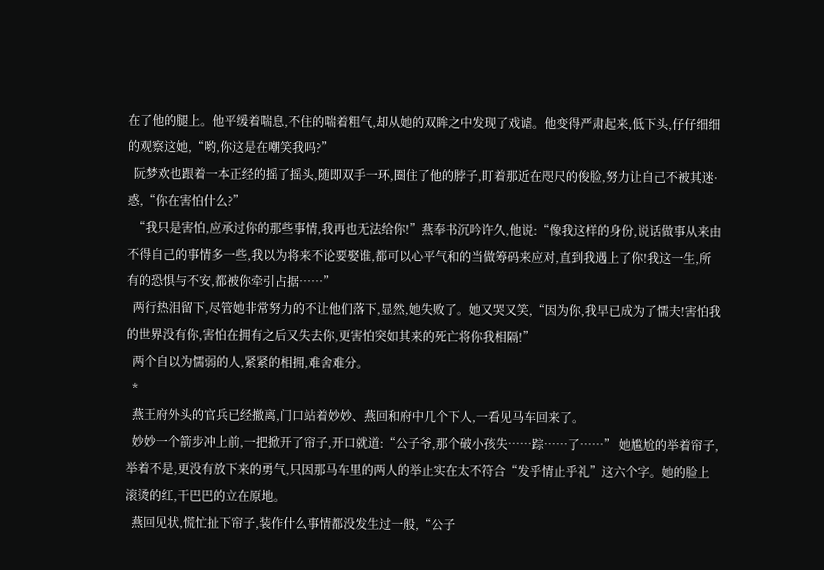在了他的腿上。他平缓着喘息,不住的喘着粗气,却从她的双眸之中发现了戏谑。他变得严肃起来,低下头,仔仔细细的观察这她,“哟,你这是在嘲笑我吗?”
  阮梦欢也跟着一本正经的摇了摇头,随即双手一环,圈住了他的脖子,盯着那近在咫尺的俊脸,努力让自己不被其迷·惑,“你在害怕什么?”
  “我只是害怕,应承过你的那些事情,我再也无法给你!”燕奉书沉吟许久,他说:“像我这样的身份,说话做事从来由不得自己的事情多一些,我以为将来不论要娶谁,都可以心平气和的当做筹码来应对,直到我遇上了你!我这一生,所有的恐惧与不安,都被你牵引占据……”
  两行热泪留下,尽管她非常努力的不让他们落下,显然,她失败了。她又哭又笑,“因为你,我早已成为了懦夫!害怕我的世界没有你,害怕在拥有之后又失去你,更害怕突如其来的死亡将你我相隔!”
  两个自以为懦弱的人,紧紧的相拥,难舍难分。
  *
  燕王府外头的官兵已经撤离,门口站着妙妙、燕回和府中几个下人,一看见马车回来了。
  妙妙一个箭步冲上前,一把掀开了帘子,开口就道:“公子爷,那个破小孩失……踪……了……” 她尴尬的举着帘子,举着不是,更没有放下来的勇气,只因那马车里的两人的举止实在太不符合“发乎情止乎礼”这六个字。她的脸上滚烫的红,干巴巴的立在原地。
  燕回见状,慌忙扯下帘子,装作什么事情都没发生过一般,“公子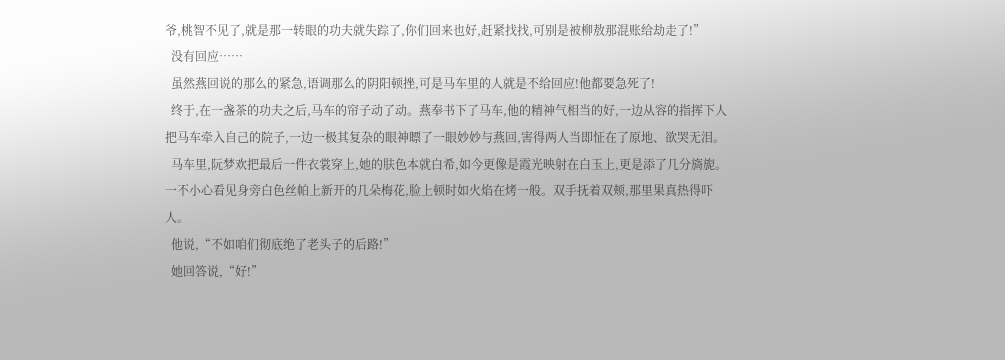爷,桃智不见了,就是那一转眼的功夫就失踪了,你们回来也好,赶紧找找,可别是被柳敖那混账给劫走了!”
  没有回应……
  虽然燕回说的那么的紧急,语调那么的阴阳顿挫,可是马车里的人就是不给回应!他都要急死了!
  终于,在一盏茶的功夫之后,马车的帘子动了动。燕奉书下了马车,他的精神气相当的好,一边从容的指挥下人把马车牵入自己的院子,一边一极其复杂的眼神瞟了一眼妙妙与燕回,害得两人当即怔在了原地、欲哭无泪。
  马车里,阮梦欢把最后一件衣裳穿上,她的肤色本就白希,如今更像是霞光映射在白玉上,更是添了几分旖旎。一不小心看见身旁白色丝帕上新开的几朵梅花,脸上顿时如火焰在烤一般。双手抚着双颊,那里果真热得吓人。
  他说,“不如咱们彻底绝了老头子的后路!”
  她回答说,“好!”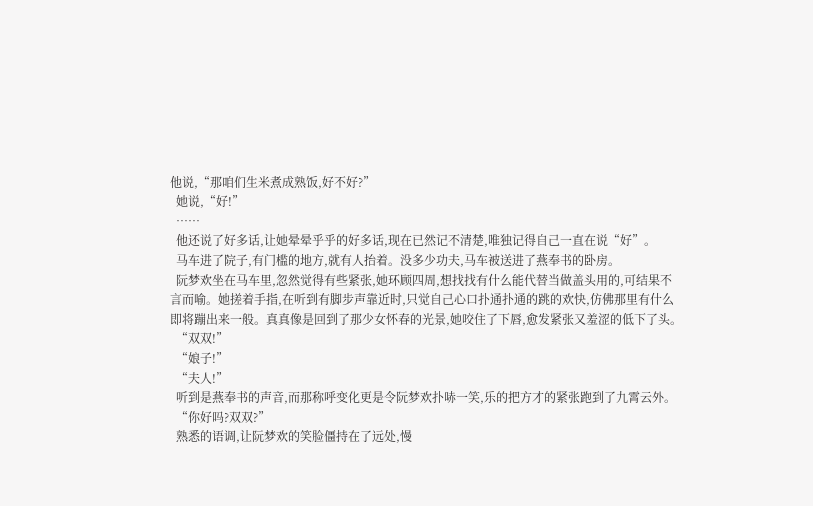他说,“那咱们生米煮成熟饭,好不好?”
  她说,“好!”
  ……
  他还说了好多话,让她晕晕乎乎的好多话,现在已然记不清楚,唯独记得自己一直在说“好”。
  马车进了院子,有门槛的地方,就有人抬着。没多少功夫,马车被送进了燕奉书的卧房。
  阮梦欢坐在马车里,忽然觉得有些紧张,她环顾四周,想找找有什么能代替当做盖头用的,可结果不言而喻。她搓着手指,在听到有脚步声靠近时,只觉自己心口扑通扑通的跳的欢快,仿佛那里有什么即将蹦出来一般。真真像是回到了那少女怀春的光景,她咬住了下唇,愈发紧张又羞涩的低下了头。
  “双双!”
  “娘子!”
  “夫人!”
  听到是燕奉书的声音,而那称呼变化更是令阮梦欢扑哧一笑,乐的把方才的紧张跑到了九霄云外。
  “你好吗?双双?”
  熟悉的语调,让阮梦欢的笑脸僵持在了远处,慢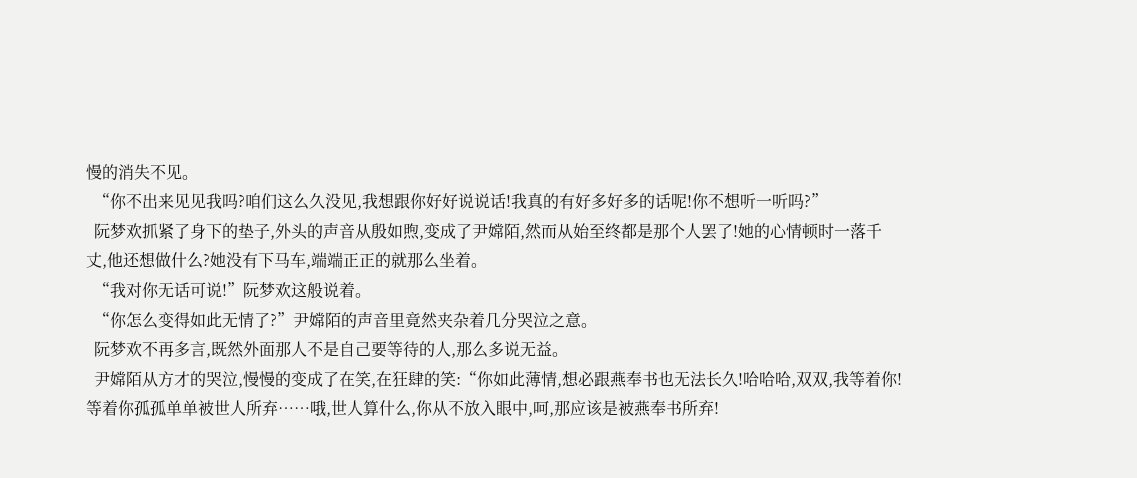慢的消失不见。
  “你不出来见见我吗?咱们这么久没见,我想跟你好好说说话!我真的有好多好多的话呢!你不想听一听吗?”
  阮梦欢抓紧了身下的垫子,外头的声音从殷如煦,变成了尹嫦陌,然而从始至终都是那个人罢了!她的心情顿时一落千丈,他还想做什么?她没有下马车,端端正正的就那么坐着。
  “我对你无话可说!”阮梦欢这般说着。
  “你怎么变得如此无情了?”尹嫦陌的声音里竟然夹杂着几分哭泣之意。
  阮梦欢不再多言,既然外面那人不是自己要等待的人,那么多说无益。
  尹嫦陌从方才的哭泣,慢慢的变成了在笑,在狂肆的笑:“你如此薄情,想必跟燕奉书也无法长久!哈哈哈,双双,我等着你!等着你孤孤单单被世人所弃……哦,世人算什么,你从不放入眼中,呵,那应该是被燕奉书所弃!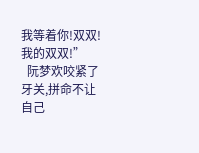我等着你!双双!我的双双!”
  阮梦欢咬紧了牙关,拼命不让自己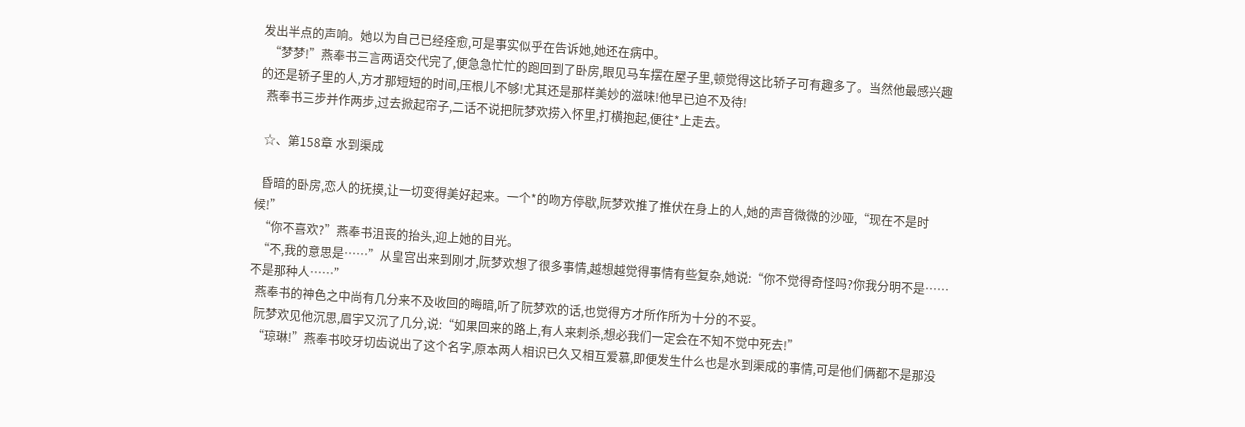发出半点的声响。她以为自己已经痊愈,可是事实似乎在告诉她,她还在病中。
  “梦梦!”燕奉书三言两语交代完了,便急急忙忙的跑回到了卧房,眼见马车摆在屋子里,顿觉得这比轿子可有趣多了。当然他最感兴趣的还是轿子里的人,方才那短短的时间,压根儿不够!尤其还是那样美妙的滋味!他早已迫不及待!
  燕奉书三步并作两步,过去掀起帘子,二话不说把阮梦欢捞入怀里,打横抱起,便往*上走去。

  ☆、第158章 水到渠成

  昏暗的卧房,恋人的抚摸,让一切变得美好起来。一个*的吻方停歇,阮梦欢推了推伏在身上的人,她的声音微微的沙哑,“现在不是时候!”
  “你不喜欢?”燕奉书沮丧的抬头,迎上她的目光。
  “不,我的意思是……”从皇宫出来到刚才,阮梦欢想了很多事情,越想越觉得事情有些复杂,她说:“你不觉得奇怪吗?你我分明不是……不是那种人……”
  燕奉书的神色之中尚有几分来不及收回的晦暗,听了阮梦欢的话,也觉得方才所作所为十分的不妥。
  阮梦欢见他沉思,眉宇又沉了几分,说:“如果回来的路上,有人来刺杀,想必我们一定会在不知不觉中死去!”
  “琼琳!”燕奉书咬牙切齿说出了这个名字,原本两人相识已久又相互爱慕,即便发生什么也是水到渠成的事情,可是他们俩都不是那没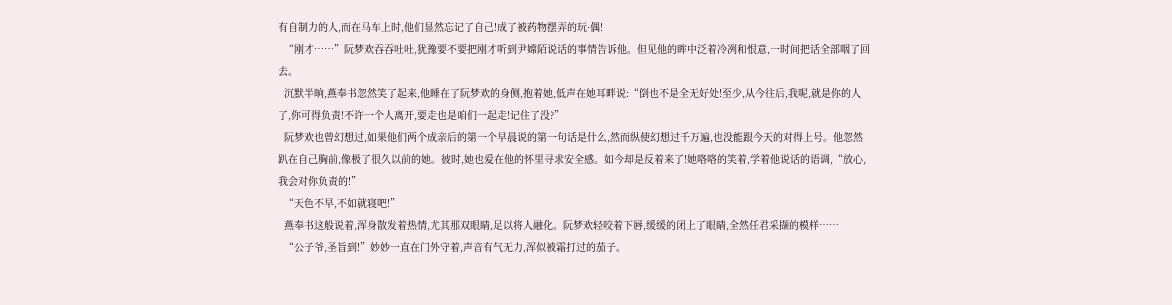有自制力的人,而在马车上时,他们显然忘记了自己!成了被药物摆弄的玩·偶!
  “刚才……”阮梦欢吞吞吐吐,犹豫要不要把刚才听到尹嫦陌说话的事情告诉他。但见他的眸中泛着冷冽和恨意,一时间把话全部咽了回去。
  沉默半晌,燕奉书忽然笑了起来,他睡在了阮梦欢的身侧,抱着她,低声在她耳畔说:“倒也不是全无好处!至少,从今往后,我呢,就是你的人了,你可得负责!不许一个人离开,要走也是咱们一起走!记住了没?”
  阮梦欢也曾幻想过,如果他们两个成亲后的第一个早晨说的第一句话是什么,然而纵使幻想过千万遍,也没能跟今天的对得上号。他忽然趴在自己胸前,像极了很久以前的她。彼时,她也爱在他的怀里寻求安全感。如今却是反着来了!她咯咯的笑着,学着他说话的语调,“放心,我会对你负责的!”
  “天色不早,不如就寝吧!”
  燕奉书这般说着,浑身散发着热情,尤其那双眼睛,足以将人融化。阮梦欢轻咬着下唇,缓缓的闭上了眼睛,全然任君采撷的模样……
  “公子爷,圣旨到!”妙妙一直在门外守着,声音有气无力,浑似被霜打过的茄子。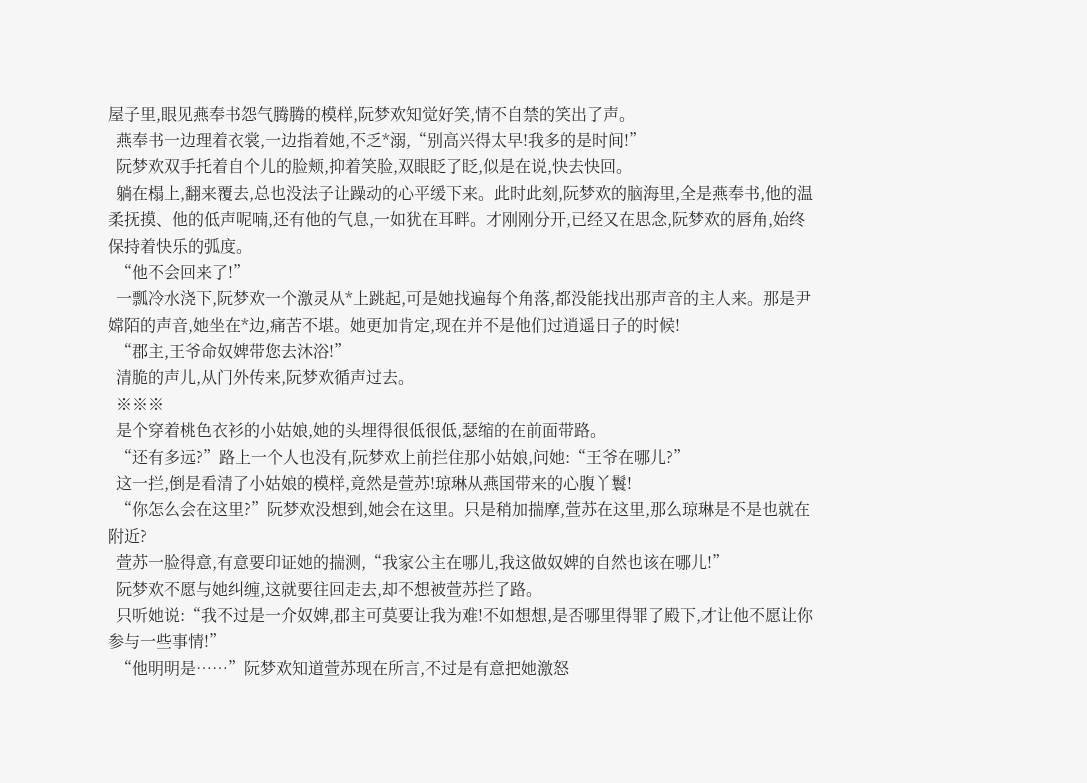屋子里,眼见燕奉书怨气腾腾的模样,阮梦欢知觉好笑,情不自禁的笑出了声。
  燕奉书一边理着衣裳,一边指着她,不乏*溺,“别高兴得太早!我多的是时间!”
  阮梦欢双手托着自个儿的脸颊,抑着笑脸,双眼眨了眨,似是在说,快去快回。
  躺在榻上,翻来覆去,总也没法子让躁动的心平缓下来。此时此刻,阮梦欢的脑海里,全是燕奉书,他的温柔抚摸、他的低声呢喃,还有他的气息,一如犹在耳畔。才刚刚分开,已经又在思念,阮梦欢的唇角,始终保持着快乐的弧度。
  “他不会回来了!”
  一瓢冷水浇下,阮梦欢一个激灵从*上跳起,可是她找遍每个角落,都没能找出那声音的主人来。那是尹嫦陌的声音,她坐在*边,痛苦不堪。她更加肯定,现在并不是他们过逍遥日子的时候!
  “郡主,王爷命奴婢带您去沐浴!”
  清脆的声儿,从门外传来,阮梦欢循声过去。
  ※※※
  是个穿着桃色衣衫的小姑娘,她的头埋得很低很低,瑟缩的在前面带路。
  “还有多远?”路上一个人也没有,阮梦欢上前拦住那小姑娘,问她:“王爷在哪儿?”
  这一拦,倒是看清了小姑娘的模样,竟然是萱苏!琼琳从燕国带来的心腹丫鬟!
  “你怎么会在这里?”阮梦欢没想到,她会在这里。只是稍加揣摩,萱苏在这里,那么琼琳是不是也就在附近?
  萱苏一脸得意,有意要印证她的揣测,“我家公主在哪儿,我这做奴婢的自然也该在哪儿!”
  阮梦欢不愿与她纠缠,这就要往回走去,却不想被萱苏拦了路。
  只听她说:“我不过是一介奴婢,郡主可莫要让我为难!不如想想,是否哪里得罪了殿下,才让他不愿让你参与一些事情!”
  “他明明是……”阮梦欢知道萱苏现在所言,不过是有意把她激怒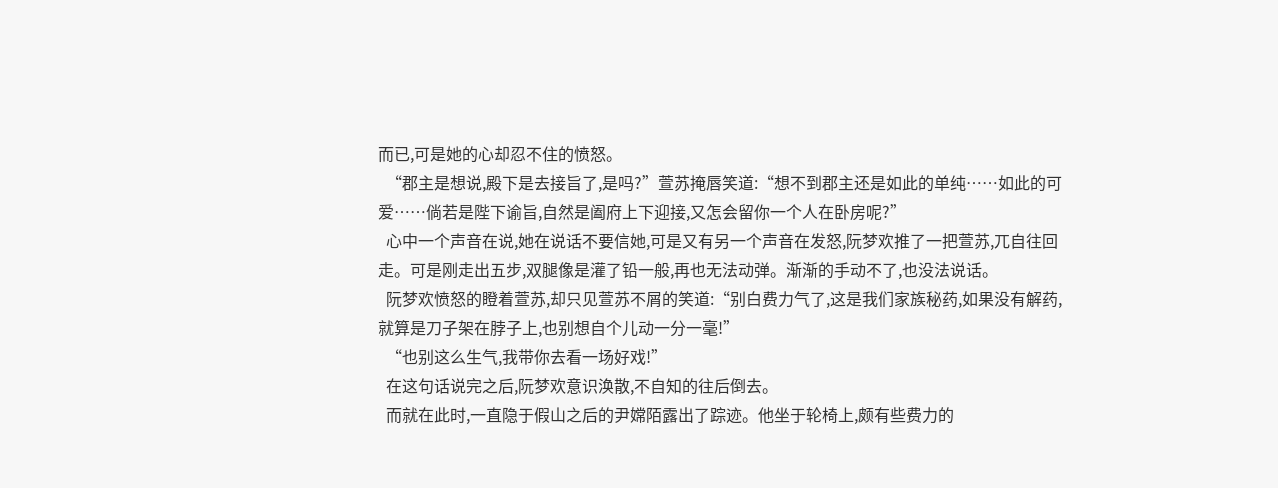而已,可是她的心却忍不住的愤怒。
  “郡主是想说,殿下是去接旨了,是吗?”萱苏掩唇笑道:“想不到郡主还是如此的单纯……如此的可爱……倘若是陛下谕旨,自然是阖府上下迎接,又怎会留你一个人在卧房呢?”
  心中一个声音在说,她在说话不要信她,可是又有另一个声音在发怒,阮梦欢推了一把萱苏,兀自往回走。可是刚走出五步,双腿像是灌了铅一般,再也无法动弹。渐渐的手动不了,也没法说话。
  阮梦欢愤怒的瞪着萱苏,却只见萱苏不屑的笑道:“别白费力气了,这是我们家族秘药,如果没有解药,就算是刀子架在脖子上,也别想自个儿动一分一毫!”
  “也别这么生气,我带你去看一场好戏!”
  在这句话说完之后,阮梦欢意识涣散,不自知的往后倒去。
  而就在此时,一直隐于假山之后的尹嫦陌露出了踪迹。他坐于轮椅上,颇有些费力的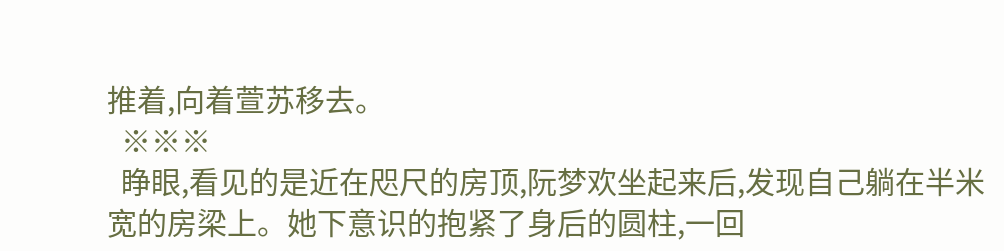推着,向着萱苏移去。
  ※※※
  睁眼,看见的是近在咫尺的房顶,阮梦欢坐起来后,发现自己躺在半米宽的房梁上。她下意识的抱紧了身后的圆柱,一回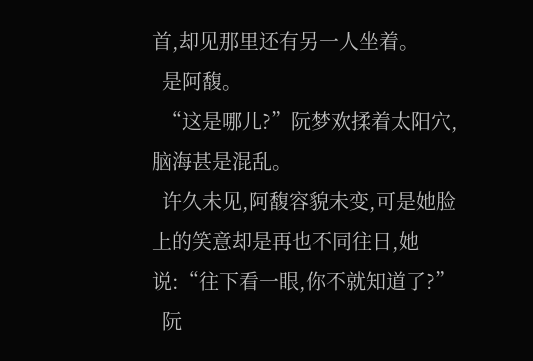首,却见那里还有另一人坐着。
  是阿馥。
  “这是哪儿?”阮梦欢揉着太阳穴,脑海甚是混乱。
  许久未见,阿馥容貌未变,可是她脸上的笑意却是再也不同往日,她说:“往下看一眼,你不就知道了?”
  阮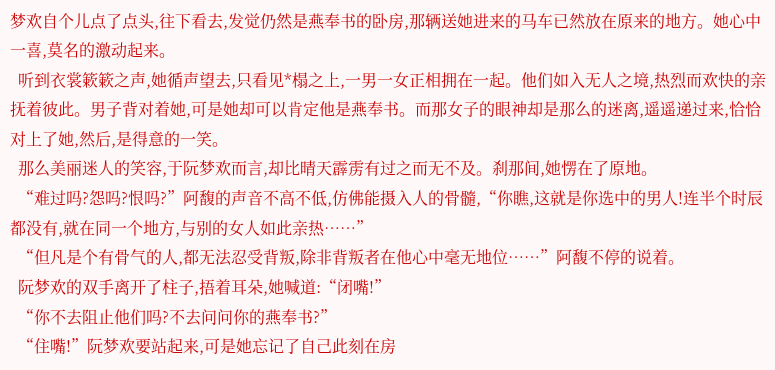梦欢自个儿点了点头,往下看去,发觉仍然是燕奉书的卧房,那辆送她进来的马车已然放在原来的地方。她心中一喜,莫名的激动起来。
  听到衣裳簌簌之声,她循声望去,只看见*榻之上,一男一女正相拥在一起。他们如入无人之境,热烈而欢快的亲抚着彼此。男子背对着她,可是她却可以肯定他是燕奉书。而那女子的眼神却是那么的迷离,遥遥递过来,恰恰对上了她,然后,是得意的一笑。
  那么美丽迷人的笑容,于阮梦欢而言,却比晴天霹雳有过之而无不及。刹那间,她愣在了原地。
  “难过吗?怨吗?恨吗?”阿馥的声音不高不低,仿佛能摄入人的骨髓,“你瞧,这就是你选中的男人!连半个时辰都没有,就在同一个地方,与别的女人如此亲热……”
  “但凡是个有骨气的人,都无法忍受背叛,除非背叛者在他心中毫无地位……”阿馥不停的说着。
  阮梦欢的双手离开了柱子,捂着耳朵,她喊道:“闭嘴!”
  “你不去阻止他们吗?不去问问你的燕奉书?”
  “住嘴!”阮梦欢要站起来,可是她忘记了自己此刻在房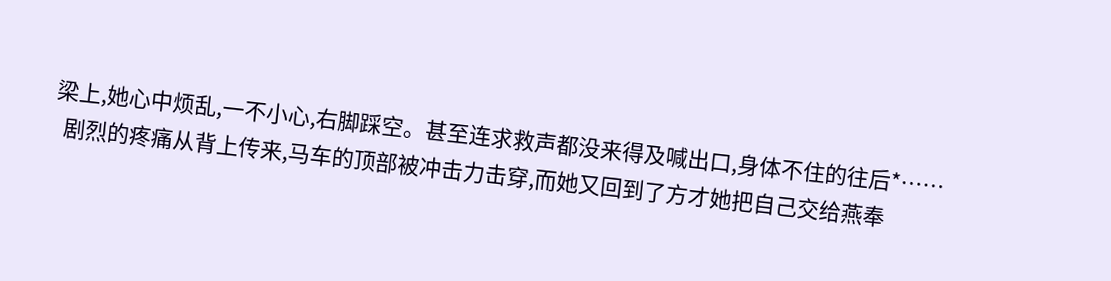梁上,她心中烦乱,一不小心,右脚踩空。甚至连求救声都没来得及喊出口,身体不住的往后*……
  剧烈的疼痛从背上传来,马车的顶部被冲击力击穿,而她又回到了方才她把自己交给燕奉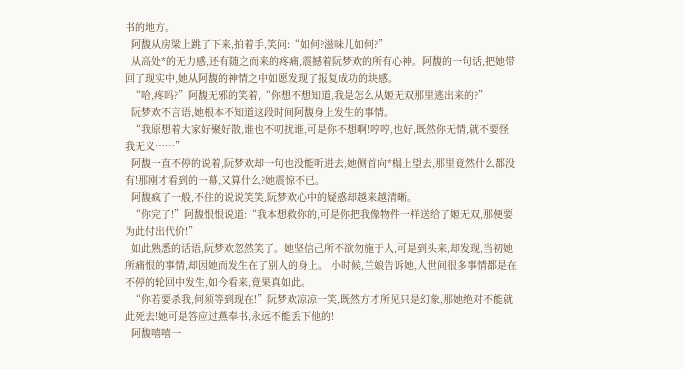书的地方。
  阿馥从房梁上跳了下来,拍着手,笑问:“如何?滋味儿如何?”
  从高处*的无力感,还有随之而来的疼痛,震撼着阮梦欢的所有心神。阿馥的一句话,把她带回了现实中,她从阿馥的神情之中如愿发现了报复成功的块感。
  “哈,疼吗?”阿馥无邪的笑着,“你想不想知道,我是怎么从姬无双那里逃出来的?”
  阮梦欢不言语,她根本不知道这段时间阿馥身上发生的事情。
  “我原想着大家好聚好散,谁也不叨扰谁,可是你不想啊!哼哼,也好,既然你无情,就不要怪我无义……”
  阿馥一直不停的说着,阮梦欢却一句也没能听进去,她侧首向*榻上望去,那里竟然什么都没有!那刚才看到的一幕,又算什么?她震惊不已。
  阿馥疯了一般,不住的说说笑笑,阮梦欢心中的疑惑却越来越清晰。
  “你完了!”阿馥恨恨说道:“我本想救你的,可是你把我像物件一样送给了姬无双,那便要为此付出代价!”
  如此熟悉的话语,阮梦欢忽然笑了。她坚信己所不欲勿施于人,可是到头来,却发现,当初她所痛恨的事情,却因她而发生在了别人的身上。 小时候,兰娘告诉她,人世间很多事情都是在不停的轮回中发生,如今看来,竟果真如此。
  “你若要杀我,何须等到现在!”阮梦欢凉凉一笑,既然方才所见只是幻象,那她绝对不能就此死去!她可是答应过燕奉书,永远不能丢下他的!
  阿馥嘻嘻一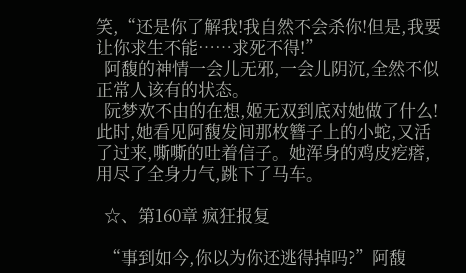笑,“还是你了解我!我自然不会杀你!但是,我要让你求生不能……求死不得!”
  阿馥的神情一会儿无邪,一会儿阴沉,全然不似正常人该有的状态。
  阮梦欢不由的在想,姬无双到底对她做了什么!此时,她看见阿馥发间那枚簪子上的小蛇,又活了过来,嘶嘶的吐着信子。她浑身的鸡皮疙瘩,用尽了全身力气,跳下了马车。

  ☆、第160章 疯狂报复

  “事到如今,你以为你还逃得掉吗?”阿馥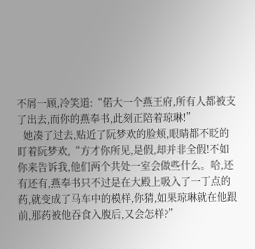不屑一顾,冷笑道:“偌大一个燕王府,所有人都被支了出去,而你的燕奉书,此刻正陪着琼琳!”
  她凑了过去,贴近了阮梦欢的脸颊,眼睛都不眨的盯着阮梦欢,“方才你所见,是假,却并非全假!不如你来告诉我,他们两个共处一室会做些什么。哈,还有还有,燕奉书只不过是在大殿上吸入了一丁点的药,就变成了马车中的模样,你猜,如果琼琳就在他跟前,那药被他吞食入腹后,又会怎样?”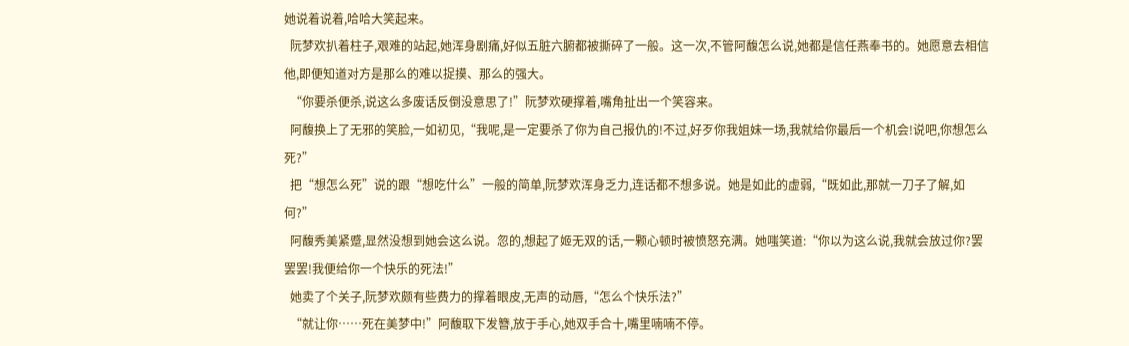她说着说着,哈哈大笑起来。
  阮梦欢扒着柱子,艰难的站起,她浑身剧痛,好似五脏六腑都被撕碎了一般。这一次,不管阿馥怎么说,她都是信任燕奉书的。她愿意去相信他,即便知道对方是那么的难以捉摸、那么的强大。
  “你要杀便杀,说这么多废话反倒没意思了!”阮梦欢硬撑着,嘴角扯出一个笑容来。
  阿馥换上了无邪的笑脸,一如初见,“我呢,是一定要杀了你为自己报仇的!不过,好歹你我姐妹一场,我就给你最后一个机会!说吧,你想怎么死?”
  把“想怎么死”说的跟“想吃什么”一般的简单,阮梦欢浑身乏力,连话都不想多说。她是如此的虚弱,“既如此,那就一刀子了解,如何?”
  阿馥秀美紧蹙,显然没想到她会这么说。忽的,想起了姬无双的话,一颗心顿时被愤怒充满。她嗤笑道:“你以为这么说,我就会放过你?罢罢罢!我便给你一个快乐的死法!”
  她卖了个关子,阮梦欢颇有些费力的撑着眼皮,无声的动唇,“怎么个快乐法?”
  “就让你……死在美梦中!”阿馥取下发簪,放于手心,她双手合十,嘴里喃喃不停。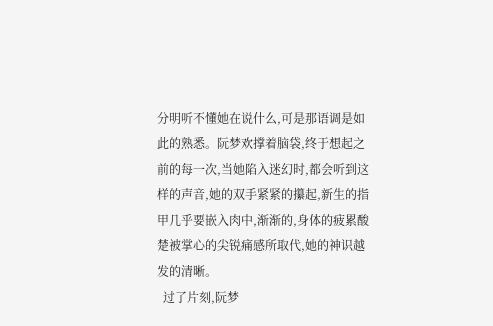分明听不懂她在说什么,可是那语调是如此的熟悉。阮梦欢撑着脑袋,终于想起之前的每一次,当她陷入迷幻时,都会听到这样的声音,她的双手紧紧的攥起,新生的指甲几乎要嵌入肉中,渐渐的,身体的疲累酸楚被掌心的尖锐痛感所取代,她的神识越发的清晰。
  过了片刻,阮梦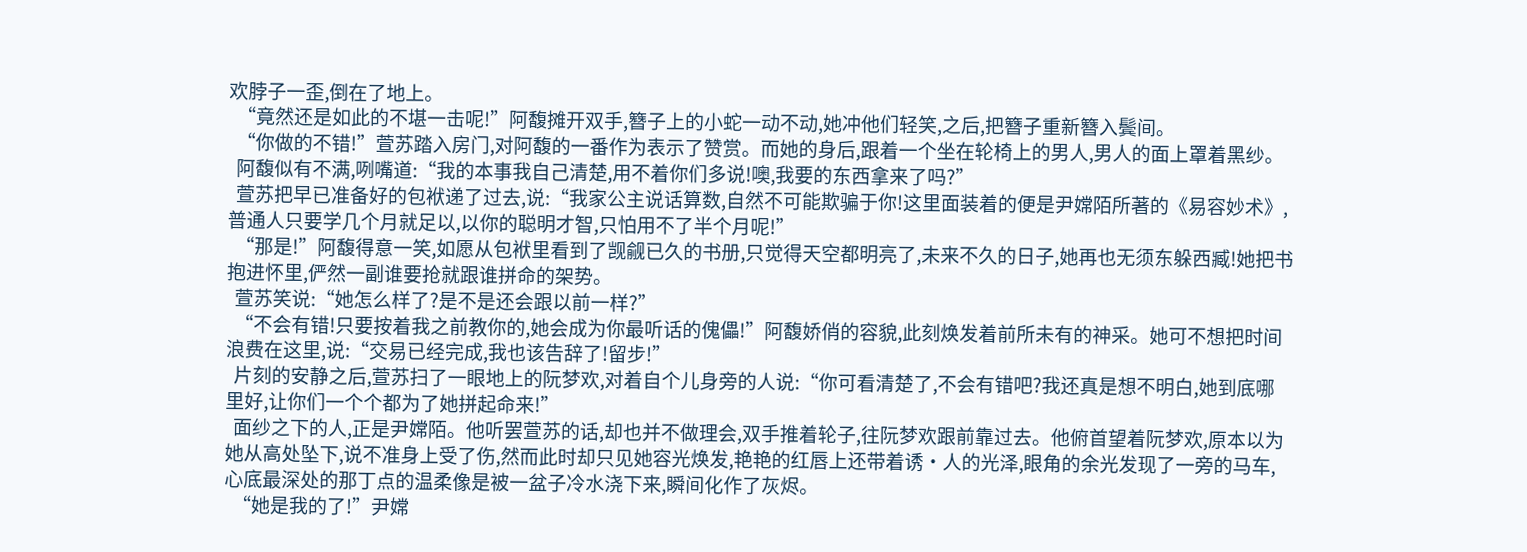欢脖子一歪,倒在了地上。
  “竟然还是如此的不堪一击呢!”阿馥摊开双手,簪子上的小蛇一动不动,她冲他们轻笑,之后,把簪子重新簪入鬓间。
  “你做的不错!”萱苏踏入房门,对阿馥的一番作为表示了赞赏。而她的身后,跟着一个坐在轮椅上的男人,男人的面上罩着黑纱。
  阿馥似有不满,咧嘴道:“我的本事我自己清楚,用不着你们多说!噢,我要的东西拿来了吗?”
  萱苏把早已准备好的包袱递了过去,说:“我家公主说话算数,自然不可能欺骗于你!这里面装着的便是尹嫦陌所著的《易容妙术》,普通人只要学几个月就足以,以你的聪明才智,只怕用不了半个月呢!”
  “那是!”阿馥得意一笑,如愿从包袱里看到了觊觎已久的书册,只觉得天空都明亮了,未来不久的日子,她再也无须东躲西臧!她把书抱进怀里,俨然一副谁要抢就跟谁拼命的架势。
  萱苏笑说:“她怎么样了?是不是还会跟以前一样?”
  “不会有错!只要按着我之前教你的,她会成为你最听话的傀儡!”阿馥娇俏的容貌,此刻焕发着前所未有的神采。她可不想把时间浪费在这里,说:“交易已经完成,我也该告辞了!留步!”
  片刻的安静之后,萱苏扫了一眼地上的阮梦欢,对着自个儿身旁的人说:“你可看清楚了,不会有错吧?我还真是想不明白,她到底哪里好,让你们一个个都为了她拼起命来!”
  面纱之下的人,正是尹嫦陌。他听罢萱苏的话,却也并不做理会,双手推着轮子,往阮梦欢跟前靠过去。他俯首望着阮梦欢,原本以为她从高处坠下,说不准身上受了伤,然而此时却只见她容光焕发,艳艳的红唇上还带着诱·人的光泽,眼角的余光发现了一旁的马车,心底最深处的那丁点的温柔像是被一盆子冷水浇下来,瞬间化作了灰烬。
  “她是我的了!”尹嫦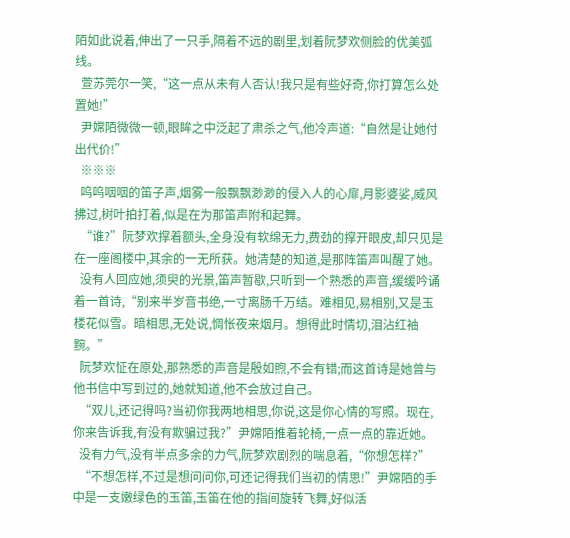陌如此说着,伸出了一只手,隔着不远的剧里,划着阮梦欢侧脸的优美弧线。
  萱苏莞尔一笑,“这一点从未有人否认!我只是有些好奇,你打算怎么处置她!”
  尹嫦陌微微一顿,眼眸之中泛起了肃杀之气,他冷声道:“自然是让她付出代价!”
  ※※※
  呜呜咽咽的笛子声,烟雾一般飘飘渺渺的侵入人的心扉,月影婆娑,威风拂过,树叶拍打着,似是在为那笛声附和起舞。
  “谁?”阮梦欢撑着额头,全身没有软绵无力,费劲的撑开眼皮,却只见是在一座阁楼中,其余的一无所获。她清楚的知道,是那阵笛声叫醒了她。
  没有人回应她,须臾的光景,笛声暂歇,只听到一个熟悉的声音,缓缓吟诵着一首诗,“别来半岁音书绝,一寸离肠千万结。难相见,易相别,又是玉楼花似雪。暗相思,无处说,惆怅夜来烟月。想得此时情切,泪沾红袖黦。”
  阮梦欢怔在原处,那熟悉的声音是殷如煦,不会有错;而这首诗是她曾与他书信中写到过的,她就知道,他不会放过自己。
  “双儿,还记得吗?当初你我两地相思,你说,这是你心情的写照。现在,你来告诉我,有没有欺骗过我?”尹嫦陌推着轮椅,一点一点的靠近她。
  没有力气,没有半点多余的力气,阮梦欢剧烈的喘息着,“你想怎样?”
  “不想怎样,不过是想问问你,可还记得我们当初的情思!”尹嫦陌的手中是一支嫩绿色的玉笛,玉笛在他的指间旋转飞舞,好似活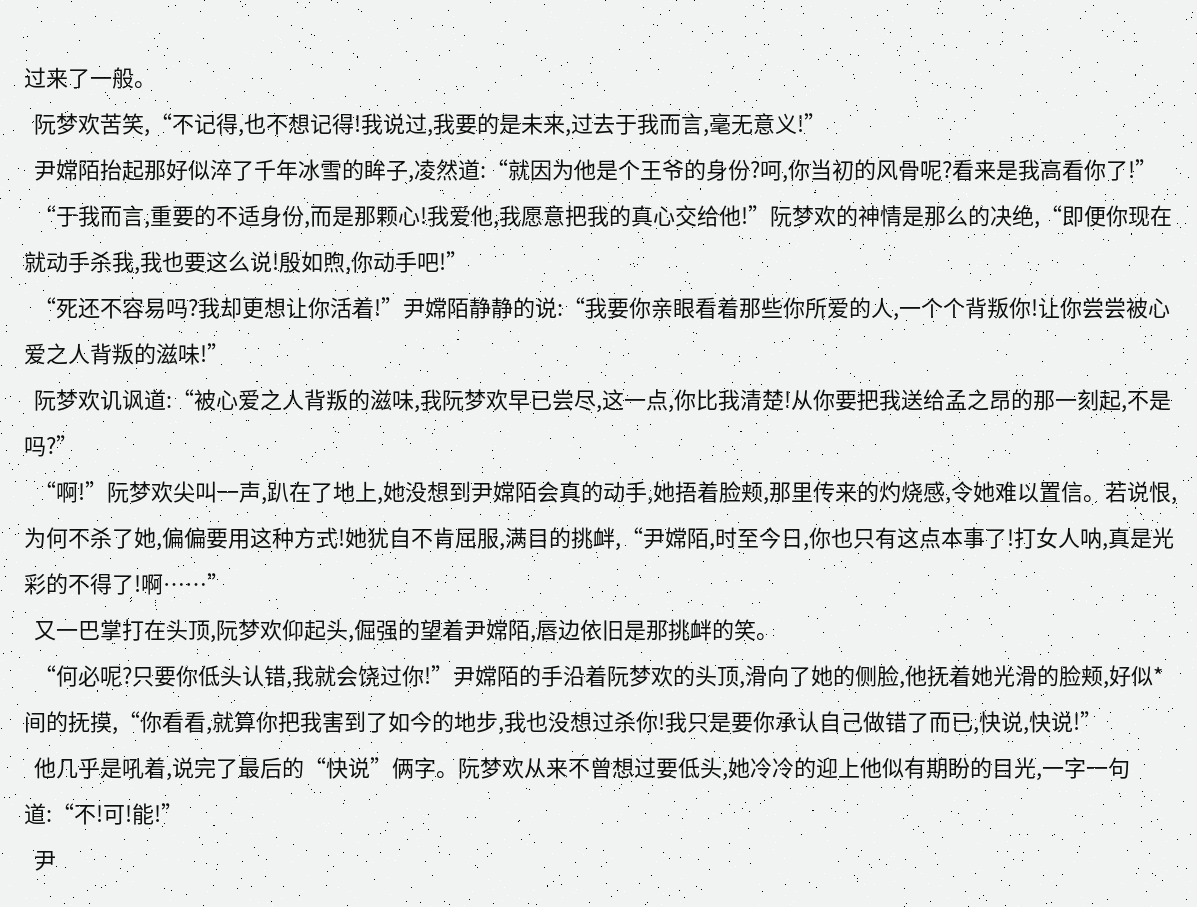过来了一般。
  阮梦欢苦笑,“不记得,也不想记得!我说过,我要的是未来,过去于我而言,毫无意义!”
  尹嫦陌抬起那好似淬了千年冰雪的眸子,凌然道:“就因为他是个王爷的身份?呵,你当初的风骨呢?看来是我高看你了!”
  “于我而言,重要的不适身份,而是那颗心!我爱他,我愿意把我的真心交给他!”阮梦欢的神情是那么的决绝,“即便你现在就动手杀我,我也要这么说!殷如煦,你动手吧!”
  “死还不容易吗?我却更想让你活着!”尹嫦陌静静的说:“我要你亲眼看着那些你所爱的人,一个个背叛你!让你尝尝被心爱之人背叛的滋味!”
  阮梦欢讥讽道:“被心爱之人背叛的滋味,我阮梦欢早已尝尽,这一点,你比我清楚!从你要把我送给孟之昂的那一刻起,不是吗?”
  “啊!”阮梦欢尖叫一声,趴在了地上,她没想到尹嫦陌会真的动手,她捂着脸颊,那里传来的灼烧感,令她难以置信。若说恨,为何不杀了她,偏偏要用这种方式!她犹自不肯屈服,满目的挑衅,“尹嫦陌,时至今日,你也只有这点本事了!打女人呐,真是光彩的不得了!啊……”
  又一巴掌打在头顶,阮梦欢仰起头,倔强的望着尹嫦陌,唇边依旧是那挑衅的笑。
  “何必呢?只要你低头认错,我就会饶过你!”尹嫦陌的手沿着阮梦欢的头顶,滑向了她的侧脸,他抚着她光滑的脸颊,好似*间的抚摸,“你看看,就算你把我害到了如今的地步,我也没想过杀你!我只是要你承认自己做错了而已,快说,快说!”
  他几乎是吼着,说完了最后的“快说”俩字。阮梦欢从来不曾想过要低头,她冷冷的迎上他似有期盼的目光,一字一句道:“不!可!能!”
  尹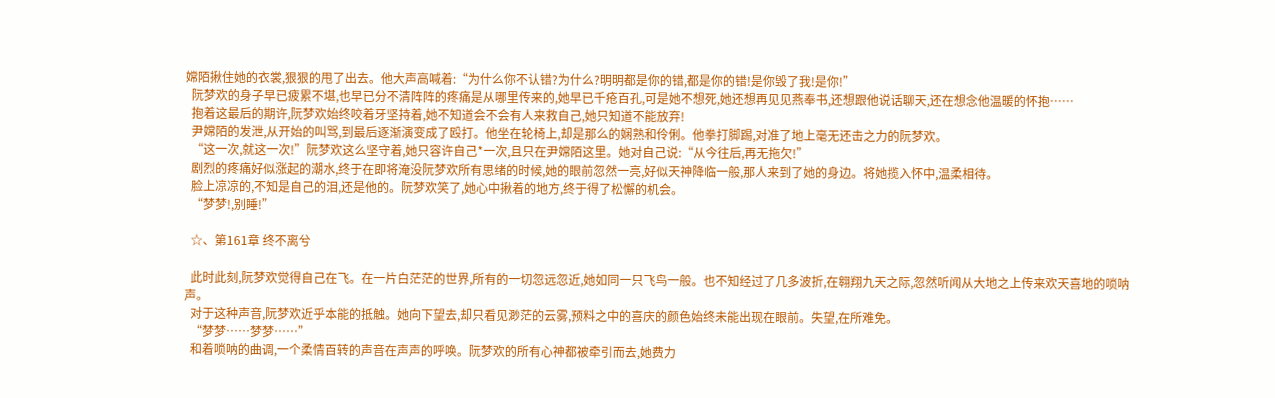嫦陌揪住她的衣裳,狠狠的甩了出去。他大声高喊着:“为什么你不认错?为什么?明明都是你的错,都是你的错!是你毁了我!是你!”
  阮梦欢的身子早已疲累不堪,也早已分不清阵阵的疼痛是从哪里传来的,她早已千疮百孔,可是她不想死,她还想再见见燕奉书,还想跟他说话聊天,还在想念他温暖的怀抱……
  抱着这最后的期许,阮梦欢始终咬着牙坚持着,她不知道会不会有人来救自己,她只知道不能放弃!
  尹嫦陌的发泄,从开始的叫骂,到最后逐渐演变成了殴打。他坐在轮椅上,却是那么的娴熟和伶俐。他拳打脚踢,对准了地上毫无还击之力的阮梦欢。
  “这一次,就这一次!”阮梦欢这么坚守着,她只容许自己*一次,且只在尹嫦陌这里。她对自己说:“从今往后,再无拖欠!”
  剧烈的疼痛好似涨起的潮水,终于在即将淹没阮梦欢所有思绪的时候,她的眼前忽然一亮,好似天神降临一般,那人来到了她的身边。将她揽入怀中,温柔相待。
  脸上凉凉的,不知是自己的泪,还是他的。阮梦欢笑了,她心中揪着的地方,终于得了松懈的机会。
  “梦梦!,别睡!”

  ☆、第161章 终不离兮

  此时此刻,阮梦欢觉得自己在飞。在一片白茫茫的世界,所有的一切忽远忽近,她如同一只飞鸟一般。也不知经过了几多波折,在翱翔九天之际,忽然听闻从大地之上传来欢天喜地的唢呐声。
  对于这种声音,阮梦欢近乎本能的抵触。她向下望去,却只看见渺茫的云雾,预料之中的喜庆的颜色始终未能出现在眼前。失望,在所难免。
  “梦梦……梦梦……”
  和着唢呐的曲调,一个柔情百转的声音在声声的呼唤。阮梦欢的所有心神都被牵引而去,她费力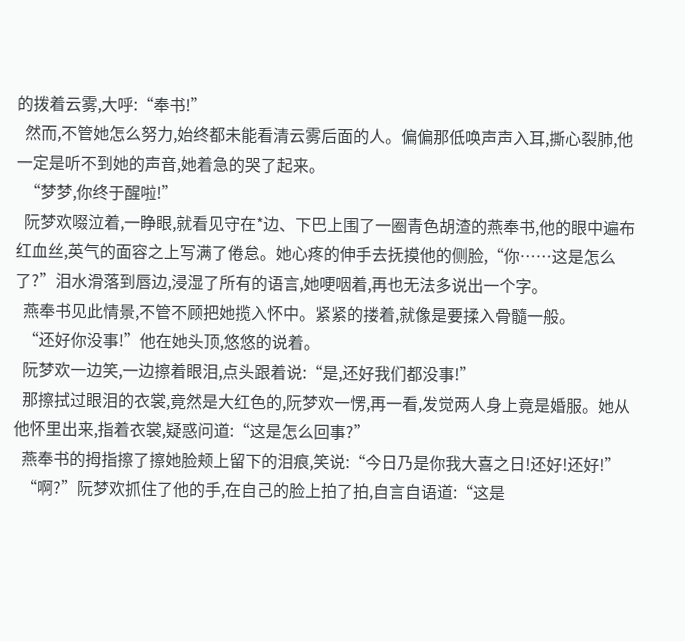的拨着云雾,大呼:“奉书!”
  然而,不管她怎么努力,始终都未能看清云雾后面的人。偏偏那低唤声声入耳,撕心裂肺,他一定是听不到她的声音,她着急的哭了起来。
  “梦梦,你终于醒啦!”
  阮梦欢啜泣着,一睁眼,就看见守在*边、下巴上围了一圈青色胡渣的燕奉书,他的眼中遍布红血丝,英气的面容之上写满了倦怠。她心疼的伸手去抚摸他的侧脸,“你……这是怎么了?”泪水滑落到唇边,浸湿了所有的语言,她哽咽着,再也无法多说出一个字。
  燕奉书见此情景,不管不顾把她揽入怀中。紧紧的搂着,就像是要揉入骨髓一般。
  “还好你没事!”他在她头顶,悠悠的说着。
  阮梦欢一边笑,一边擦着眼泪,点头跟着说:“是,还好我们都没事!”
  那擦拭过眼泪的衣裳,竟然是大红色的,阮梦欢一愣,再一看,发觉两人身上竟是婚服。她从他怀里出来,指着衣裳,疑惑问道:“这是怎么回事?”
  燕奉书的拇指擦了擦她脸颊上留下的泪痕,笑说:“今日乃是你我大喜之日!还好!还好!”
  “啊?”阮梦欢抓住了他的手,在自己的脸上拍了拍,自言自语道:“这是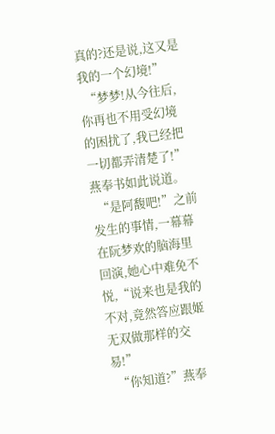真的?还是说,这又是我的一个幻境!”
  “梦梦!从今往后,你再也不用受幻境的困扰了,我已经把一切都弄清楚了!”燕奉书如此说道。
  “是阿馥吧!”之前发生的事情,一幕幕在阮梦欢的脑海里回演,她心中难免不悦,“说来也是我的不对,竟然答应跟姬无双做那样的交易!”
  “你知道?”燕奉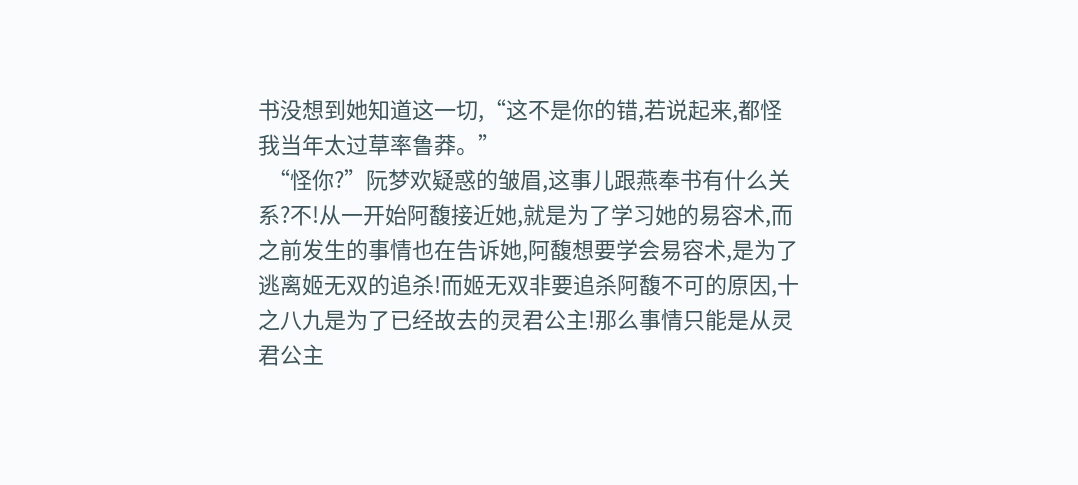书没想到她知道这一切,“这不是你的错,若说起来,都怪我当年太过草率鲁莽。”
  “怪你?”阮梦欢疑惑的皱眉,这事儿跟燕奉书有什么关系?不!从一开始阿馥接近她,就是为了学习她的易容术,而之前发生的事情也在告诉她,阿馥想要学会易容术,是为了逃离姬无双的追杀!而姬无双非要追杀阿馥不可的原因,十之八九是为了已经故去的灵君公主!那么事情只能是从灵君公主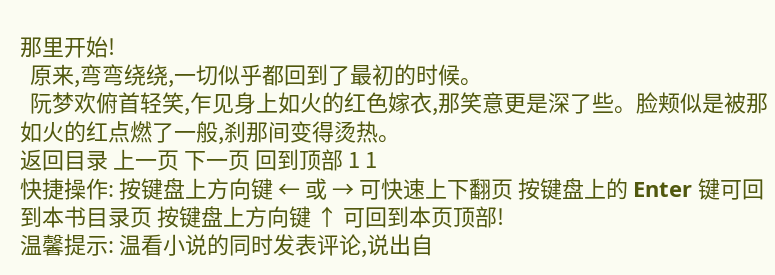那里开始!
  原来,弯弯绕绕,一切似乎都回到了最初的时候。
  阮梦欢俯首轻笑,乍见身上如火的红色嫁衣,那笑意更是深了些。脸颊似是被那如火的红点燃了一般,刹那间变得烫热。
返回目录 上一页 下一页 回到顶部 1 1
快捷操作: 按键盘上方向键 ← 或 → 可快速上下翻页 按键盘上的 Enter 键可回到本书目录页 按键盘上方向键 ↑ 可回到本页顶部!
温馨提示: 温看小说的同时发表评论,说出自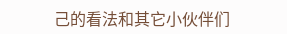己的看法和其它小伙伴们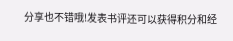分享也不错哦!发表书评还可以获得积分和经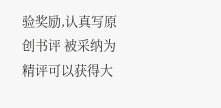验奖励,认真写原创书评 被采纳为精评可以获得大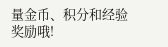量金币、积分和经验奖励哦!